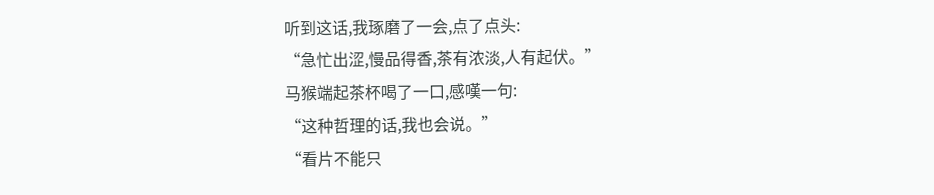听到这话,我琢磨了一会,点了点头:
“急忙出涩,慢品得香,茶有浓淡,人有起伏。”
马猴端起茶杯喝了一口,感嘆一句:
“这种哲理的话,我也会说。”
“看片不能只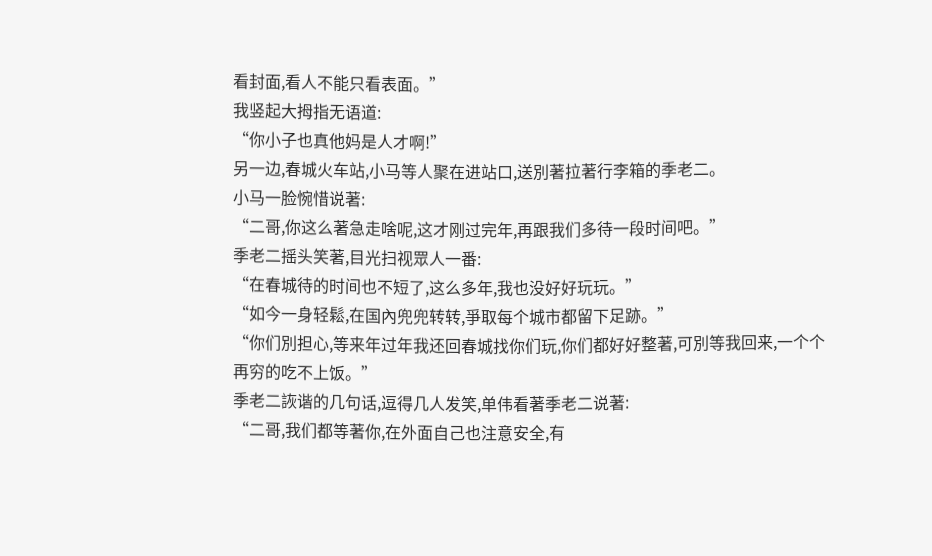看封面,看人不能只看表面。”
我竖起大拇指无语道:
“你小子也真他妈是人才啊!”
另一边,春城火车站,小马等人聚在进站口,送別著拉著行李箱的季老二。
小马一脸惋惜说著:
“二哥,你这么著急走啥呢,这才刚过完年,再跟我们多待一段时间吧。”
季老二摇头笑著,目光扫视眾人一番:
“在春城待的时间也不短了,这么多年,我也没好好玩玩。”
“如今一身轻鬆,在国內兜兜转转,爭取每个城市都留下足跡。”
“你们別担心,等来年过年我还回春城找你们玩,你们都好好整著,可別等我回来,一个个再穷的吃不上饭。”
季老二詼谐的几句话,逗得几人发笑,单伟看著季老二说著:
“二哥,我们都等著你,在外面自己也注意安全,有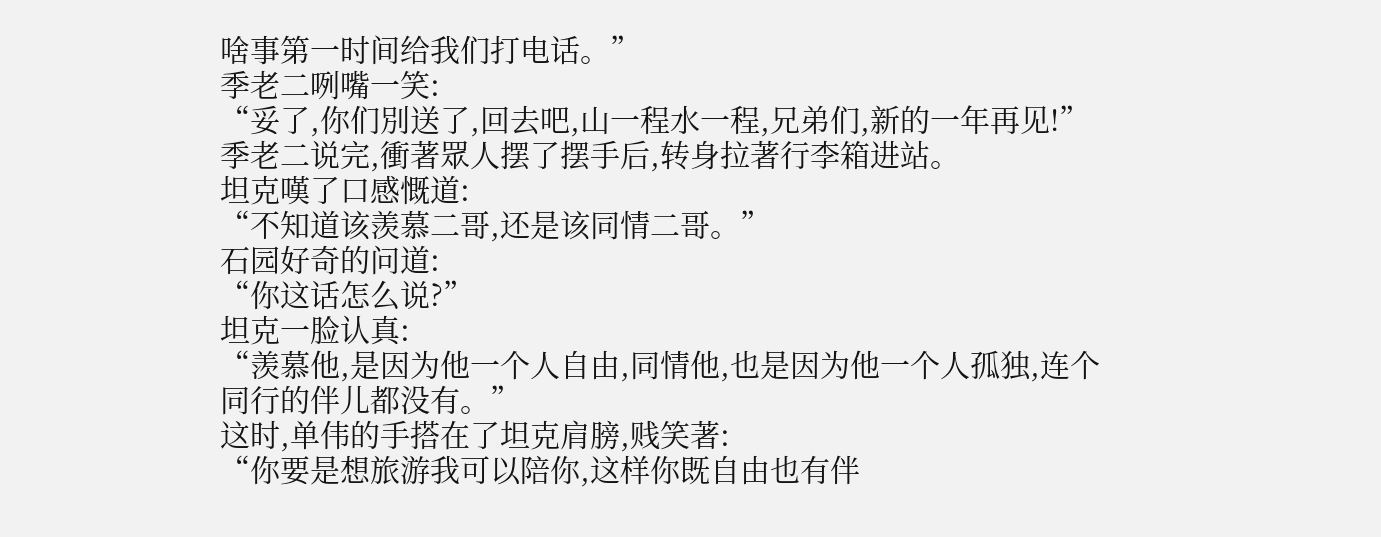啥事第一时间给我们打电话。”
季老二咧嘴一笑:
“妥了,你们別送了,回去吧,山一程水一程,兄弟们,新的一年再见!”
季老二说完,衝著眾人摆了摆手后,转身拉著行李箱进站。
坦克嘆了口感慨道:
“不知道该羡慕二哥,还是该同情二哥。”
石园好奇的问道:
“你这话怎么说?”
坦克一脸认真:
“羡慕他,是因为他一个人自由,同情他,也是因为他一个人孤独,连个同行的伴儿都没有。”
这时,单伟的手搭在了坦克肩膀,贱笑著:
“你要是想旅游我可以陪你,这样你既自由也有伴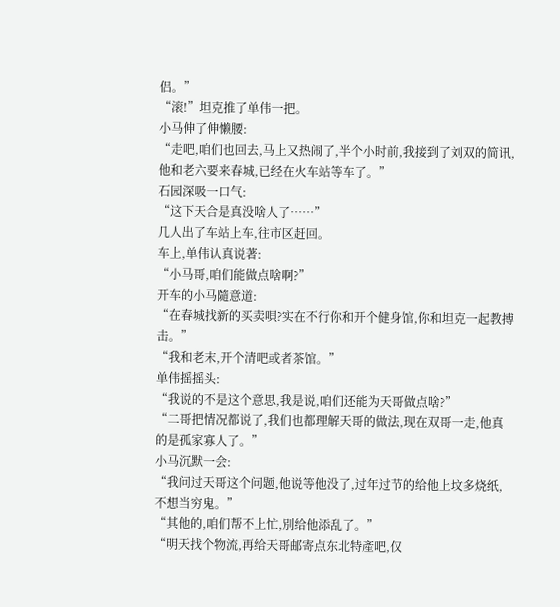侣。”
“滚!”坦克推了单伟一把。
小马伸了伸懒腰:
“走吧,咱们也回去,马上又热闹了,半个小时前,我接到了刘双的简讯,他和老六要来春城,已经在火车站等车了。”
石园深吸一口气:
“这下天合是真没啥人了……”
几人出了车站上车,往市区赶回。
车上,单伟认真说著:
“小马哥,咱们能做点啥啊?”
开车的小马隨意道:
“在春城找新的买卖唄?实在不行你和开个健身馆,你和坦克一起教搏击。”
“我和老末,开个清吧或者茶馆。”
单伟摇摇头:
“我说的不是这个意思,我是说,咱们还能为天哥做点啥?”
“二哥把情况都说了,我们也都理解天哥的做法,现在双哥一走,他真的是孤家寡人了。”
小马沉默一会:
“我问过天哥这个问题,他说等他没了,过年过节的给他上坟多烧纸,不想当穷鬼。”
“其他的,咱们帮不上忙,別给他添乱了。”
“明天找个物流,再给天哥邮寄点东北特產吧,仅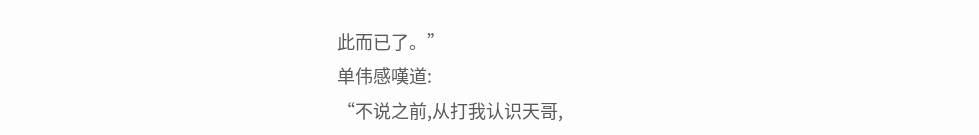此而已了。”
单伟感嘆道:
“不说之前,从打我认识天哥,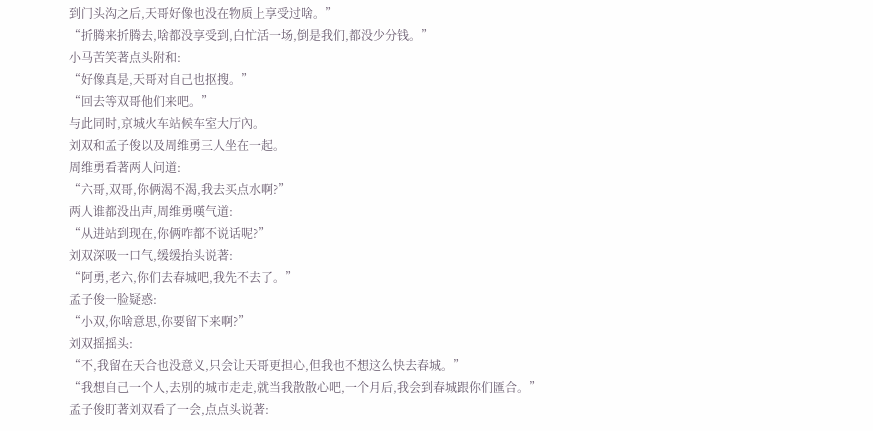到门头沟之后,天哥好像也没在物质上享受过啥。”
“折腾来折腾去,啥都没享受到,白忙活一场,倒是我们,都没少分钱。”
小马苦笑著点头附和:
“好像真是,天哥对自己也抠搜。”
“回去等双哥他们来吧。”
与此同时,京城火车站候车室大厅內。
刘双和孟子俊以及周维勇三人坐在一起。
周维勇看著两人问道:
“六哥,双哥,你俩渴不渴,我去买点水啊?”
两人谁都没出声,周维勇嘆气道:
“从进站到现在,你俩咋都不说话呢?”
刘双深吸一口气,缓缓抬头说著:
“阿勇,老六,你们去春城吧,我先不去了。”
孟子俊一脸疑惑:
“小双,你啥意思,你要留下来啊?”
刘双摇摇头:
“不,我留在天合也没意义,只会让天哥更担心,但我也不想这么快去春城。”
“我想自己一个人,去別的城市走走,就当我散散心吧,一个月后,我会到春城跟你们匯合。”
孟子俊盯著刘双看了一会,点点头说著: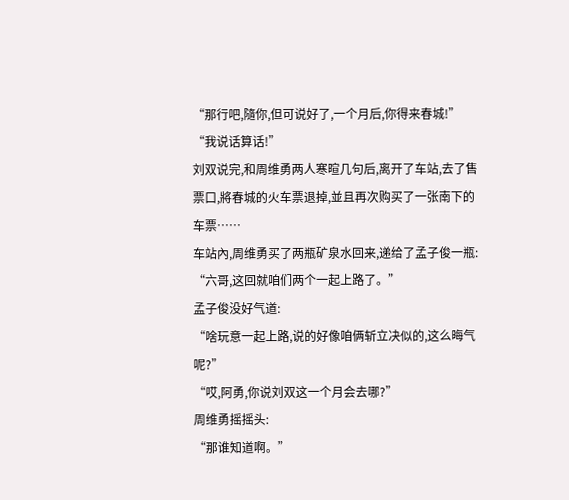“那行吧,隨你,但可说好了,一个月后,你得来春城!”
“我说话算话!”
刘双说完,和周维勇两人寒暄几句后,离开了车站,去了售票口,將春城的火车票退掉,並且再次购买了一张南下的车票……
车站內,周维勇买了两瓶矿泉水回来,递给了孟子俊一瓶:
“六哥,这回就咱们两个一起上路了。”
孟子俊没好气道:
“啥玩意一起上路,说的好像咱俩斩立决似的,这么晦气呢?”
“哎,阿勇,你说刘双这一个月会去哪?”
周维勇摇摇头:
“那谁知道啊。”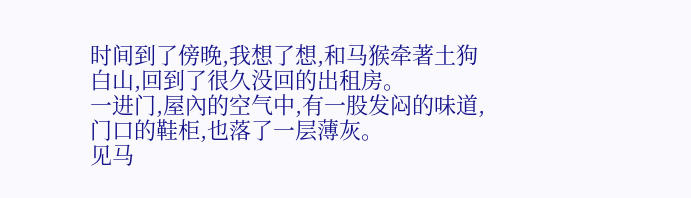时间到了傍晚,我想了想,和马猴牵著土狗白山,回到了很久没回的出租房。
一进门,屋內的空气中,有一股发闷的味道,门口的鞋柜,也落了一层薄灰。
见马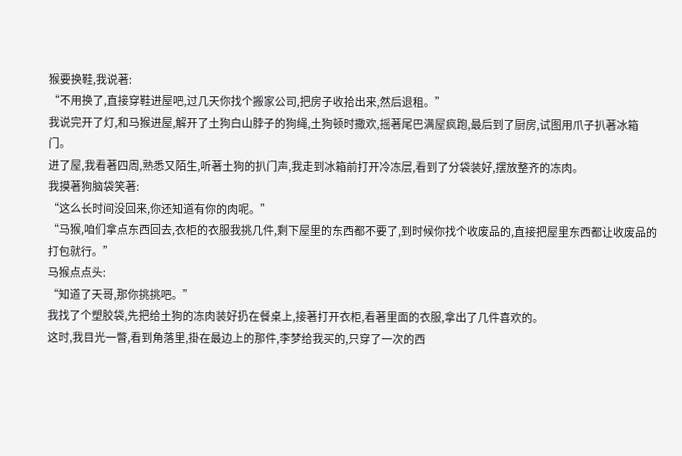猴要换鞋,我说著:
“不用换了,直接穿鞋进屋吧,过几天你找个搬家公司,把房子收拾出来,然后退租。”
我说完开了灯,和马猴进屋,解开了土狗白山脖子的狗绳,土狗顿时撒欢,摇著尾巴满屋疯跑,最后到了厨房,试图用爪子扒著冰箱门。
进了屋,我看著四周,熟悉又陌生,听著土狗的扒门声,我走到冰箱前打开冷冻层,看到了分袋装好,摆放整齐的冻肉。
我摸著狗脑袋笑著:
“这么长时间没回来,你还知道有你的肉呢。”
“马猴,咱们拿点东西回去,衣柜的衣服我挑几件,剩下屋里的东西都不要了,到时候你找个收废品的,直接把屋里东西都让收废品的打包就行。”
马猴点点头:
“知道了天哥,那你挑挑吧。”
我找了个塑胶袋,先把给土狗的冻肉装好扔在餐桌上,接著打开衣柜,看著里面的衣服,拿出了几件喜欢的。
这时,我目光一瞥,看到角落里,掛在最边上的那件,李梦给我买的,只穿了一次的西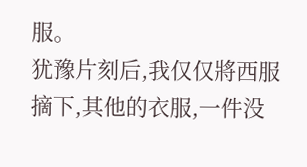服。
犹豫片刻后,我仅仅將西服摘下,其他的衣服,一件没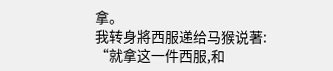拿。
我转身將西服递给马猴说著:
“就拿这一件西服,和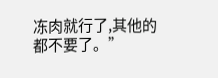冻肉就行了,其他的都不要了。”